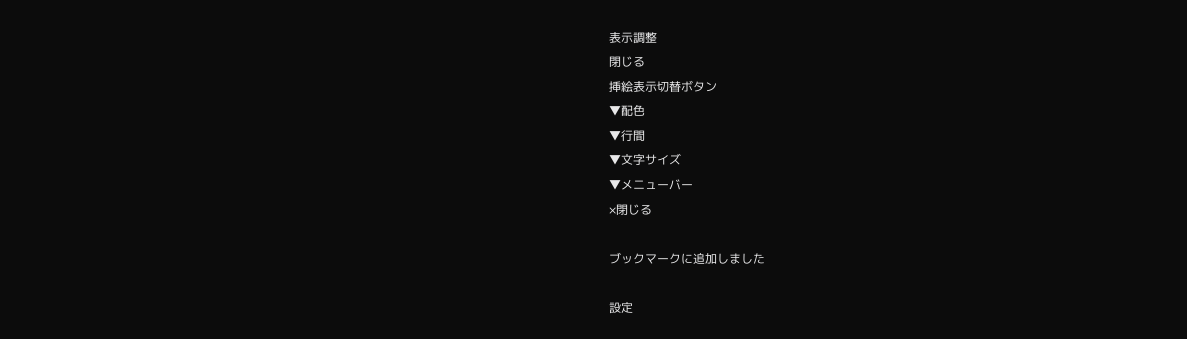表示調整
閉じる
挿絵表示切替ボタン
▼配色
▼行間
▼文字サイズ
▼メニューバー
×閉じる

ブックマークに追加しました

設定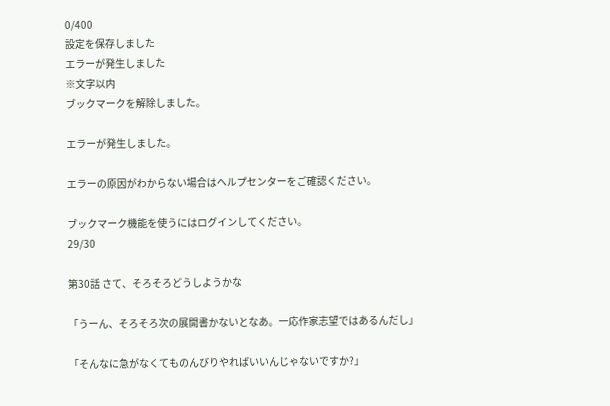0/400
設定を保存しました
エラーが発生しました
※文字以内
ブックマークを解除しました。

エラーが発生しました。

エラーの原因がわからない場合はヘルプセンターをご確認ください。

ブックマーク機能を使うにはログインしてください。
29/30

第30話 さて、そろそろどうしようかな

「うーん、そろそろ次の展開書かないとなあ。一応作家志望ではあるんだし」

「そんなに急がなくてものんびりやればいいんじゃないですか?」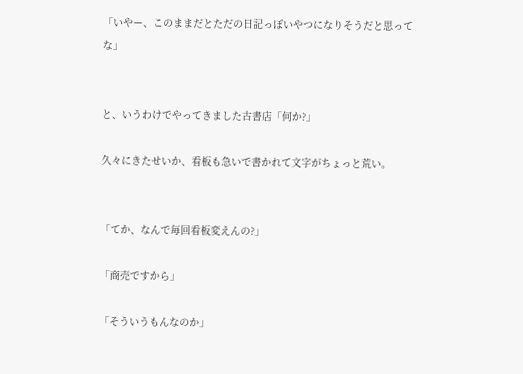「いやー、このままだとただの日記っぽいやつになりそうだと思ってな」


と、いうわけでやってきました古書店「何か?」

久々にきたせいか、看板も急いで書かれて文字がちょっと荒い。


「てか、なんで毎回看板変えんの?」

「商売ですから」

「そういうもんなのか」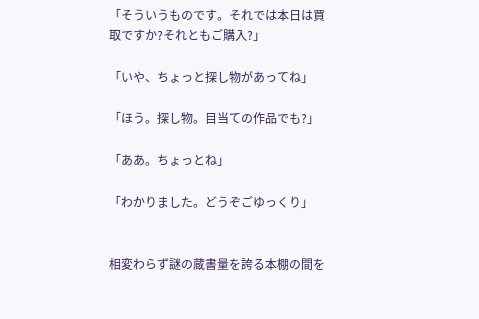「そういうものです。それでは本日は買取ですか?それともご購入?」

「いや、ちょっと探し物があってね」

「ほう。探し物。目当ての作品でも?」

「ああ。ちょっとね」

「わかりました。どうぞごゆっくり」


相変わらず謎の蔵書量を誇る本棚の間を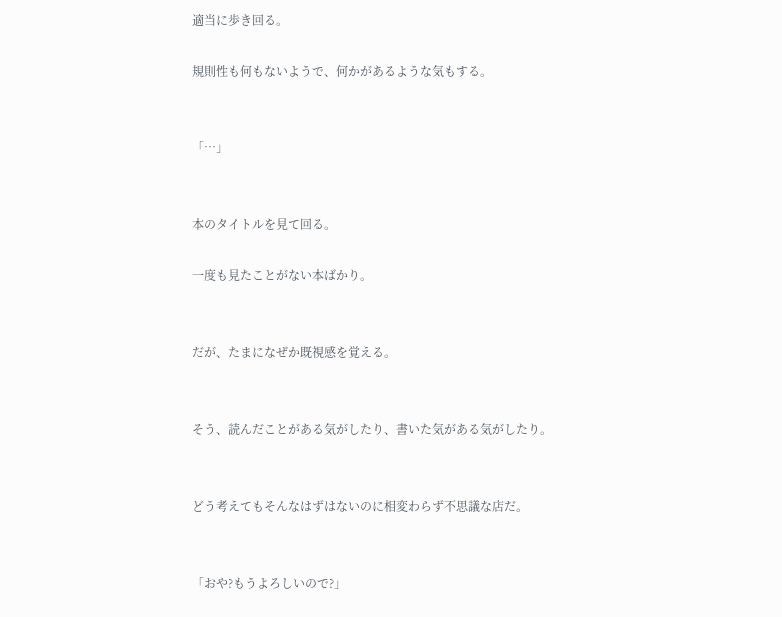適当に歩き回る。

規則性も何もないようで、何かがあるような気もする。


「…」


本のタイトルを見て回る。

一度も見たことがない本ばかり。


だが、たまになぜか既視感を覚える。


そう、読んだことがある気がしたり、書いた気がある気がしたり。


どう考えてもそんなはずはないのに相変わらず不思議な店だ。


「おや?もうよろしいので?」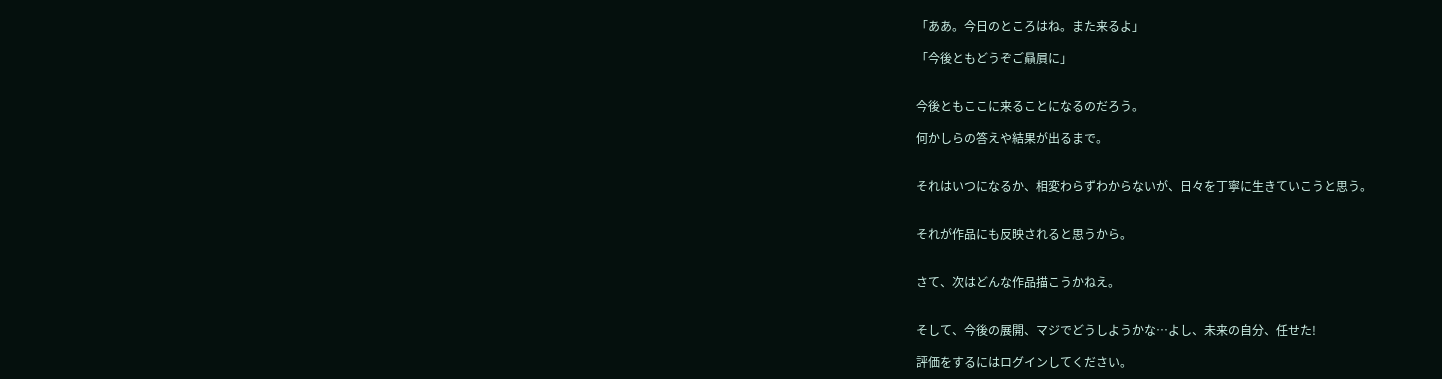「ああ。今日のところはね。また来るよ」

「今後ともどうぞご贔屓に」


今後ともここに来ることになるのだろう。

何かしらの答えや結果が出るまで。


それはいつになるか、相変わらずわからないが、日々を丁寧に生きていこうと思う。


それが作品にも反映されると思うから。


さて、次はどんな作品描こうかねえ。


そして、今後の展開、マジでどうしようかな…よし、未来の自分、任せた!

評価をするにはログインしてください。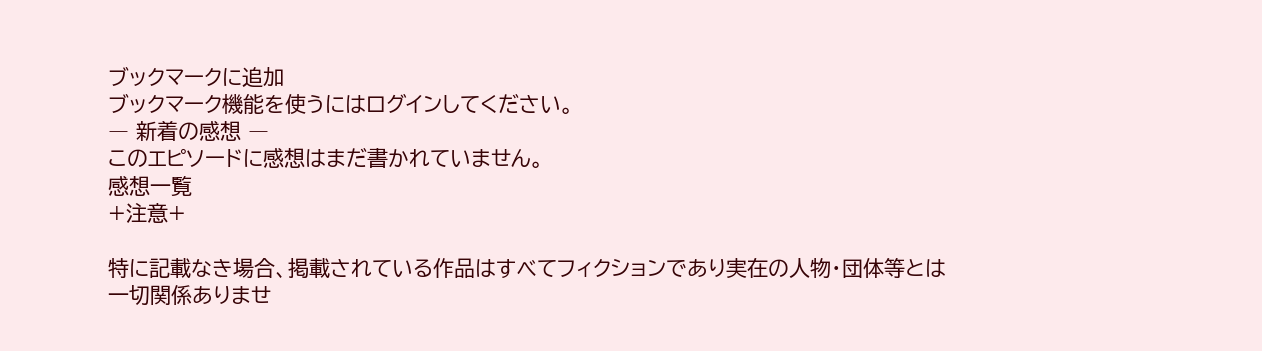ブックマークに追加
ブックマーク機能を使うにはログインしてください。
― 新着の感想 ―
このエピソードに感想はまだ書かれていません。
感想一覧
+注意+

特に記載なき場合、掲載されている作品はすべてフィクションであり実在の人物・団体等とは一切関係ありませ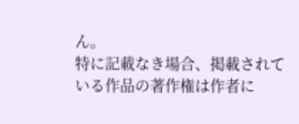ん。
特に記載なき場合、掲載されている作品の著作権は作者に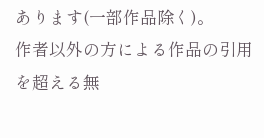あります(一部作品除く)。
作者以外の方による作品の引用を超える無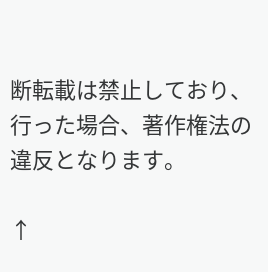断転載は禁止しており、行った場合、著作権法の違反となります。

↑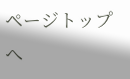ページトップへ